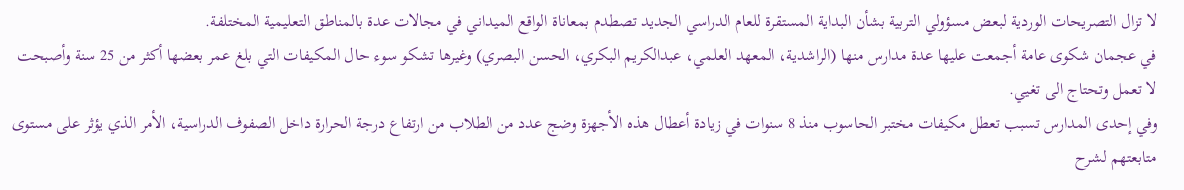لا تزال التصريحات الوردية لبعض مسؤولي التربية بشأن البداية المستقرة للعام الدراسي الجديد تصطدم بمعاناة الواقع الميداني في مجالات عدة بالمناطق التعليمية المختلفة.
في عجمان شكوى عامة أجمعت عليها عدة مدارس منها (الراشدية، المعهد العلمي، عبدالكريم البكري، الحسن البصري) وغيرها تشكو سوء حال المكيفات التي بلغ عمر بعضها أكثر من 25 سنة وأصبحت لا تعمل وتحتاج الى تغيي.
وفي إحدى المدارس تسبب تعطل مكيفات مختبر الحاسوب منذ 8 سنوات في زيادة أعطال هذه الأجهزة وضج عدد من الطلاب من ارتفاع درجة الحرارة داخل الصفوف الدراسية، الأمر الذي يؤثر على مستوى متابعتهم لشرح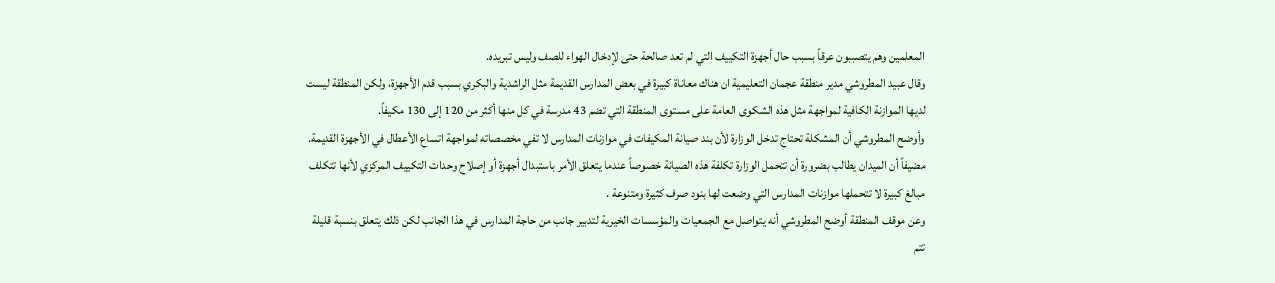المعلمين وهم يتصببون عرقاً بسبب حال أجهزة التكييف التي لم تعد صالحة حتى لإدخال الهواء للصف وليس تبريده.
وقال عبيد المطروشي مدير منطقة عجمان التعليمية ان هناك معاناة كبيرة في بعض المدارس القديمة مثل الراشدية والبكري بسبب قدم الأجهزة، ولكن المنطقة ليست لديها الموازنة الكافية لمواجهة مثل هذه الشكوى العامة على مستوى المنطقة التي تضم 43 مدرسة في كل منها أكثر من 120 إلى 130 مكيفاً.
وأوضح المطروشي أن المشكلة تحتاج تدخل الوزارة لأن بند صيانة المكيفات في موازنات المدارس لا تفي مخصصاته لمواجهة اتساع الأعطال في الأجهزة القديمة.
مضيفاً أن الميدان يطالب بضرورة أن تتحمل الوزارة تكلفة هذه الصيانة خصوصاً عندما يتعلق الأمر باستبدال أجهزة أو إصلاح وحدات التكييف المركزي لأنها تتكلف مبالغ كبيرة لا تتحملها موازنات المدارس التي وضعت لها بنود صرف كثيرة ومتنوعة .
وعن موقف المنطقة أوضح المطروشي أنه يتواصل مع الجمعيات والمؤسسات الخيرية لتدبير جانب من حاجة المدارس في هذا الجانب لكن ذلك يتعلق بنسبة قليلة تتم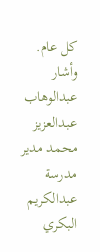كل عام.
وأشار عبدالوهاب عبدالعزيز محمد مدير مدرسة عبدالكريم البكري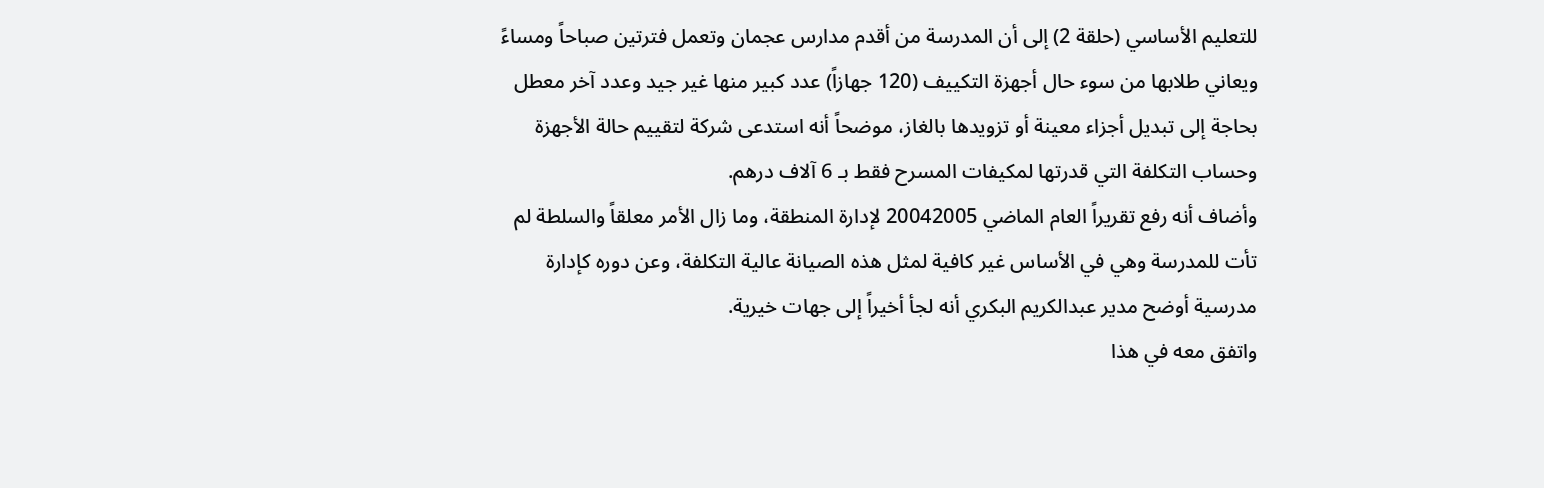للتعليم الأساسي (حلقة 2) إلى أن المدرسة من أقدم مدارس عجمان وتعمل فترتين صباحاً ومساءً ويعاني طلابها من سوء حال أجهزة التكييف (120 جهازاً) عدد كبير منها غير جيد وعدد آخر معطل بحاجة إلى تبديل أجزاء معينة أو تزويدها بالغاز، موضحاً أنه استدعى شركة لتقييم حالة الأجهزة وحساب التكلفة التي قدرتها لمكيفات المسرح فقط بـ 6 آلاف درهم.
وأضاف أنه رفع تقريراً العام الماضي 20042005 لإدارة المنطقة، وما زال الأمر معلقاً والسلطة لم تأت للمدرسة وهي في الأساس غير كافية لمثل هذه الصيانة عالية التكلفة، وعن دوره كإدارة مدرسية أوضح مدير عبدالكريم البكري أنه لجأ أخيراً إلى جهات خيرية.
واتفق معه في هذا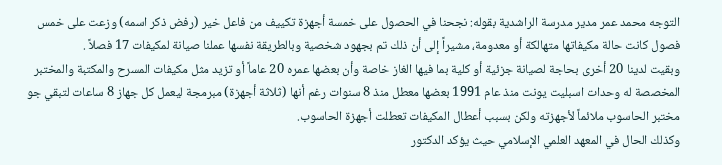التوجه محمد عمر مدير مدرسة الراشدية بقوله: نجحنا في الحصول على خمسة أجهزة تكييف من فاعل خير (رفض ذكر اسمه) وزعت على خمس فصول كانت حالة مكيفاتها متهالكة أو معدومة، مشيراً إلى أن ذلك تم بجهود شخصية وبالطريقة نفسها عملنا صيانة لمكيفات 17 فصلاً .
وبقيت لدينا 20 أخرى بحاجة لصيانة جزئية أو كلية بما فيها الغاز خاصة وأن بعضها عمره 20 عاماً أو تزيد مثل مكيفات المسرح والمكتبة والمختبر المخصصة له وحدات اسبليت يونت منذ عام 1991 بعضها معطل منذ 8 سنوات رغم أنها (ثلاثة أجهزة) مبرمجة ليعمل كل جهاز 8 ساعات لتبقي جو مختبر الحاسوب ملائماً لأجهزته ولكن بسبب أعطال المكيفات تعطلت أجهزة الحاسوب.
وكذلك الحال في المعهد العلمي الإسلامي حيث يؤكد الدكتور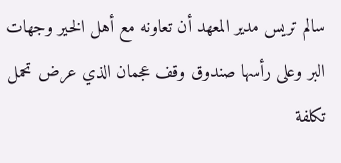سالم تريس مدير المعهد أن تعاونه مع أهل الخير وجهات البر وعلى رأسها صندوق وقف عجمان الذي عرض تحمل تكلفة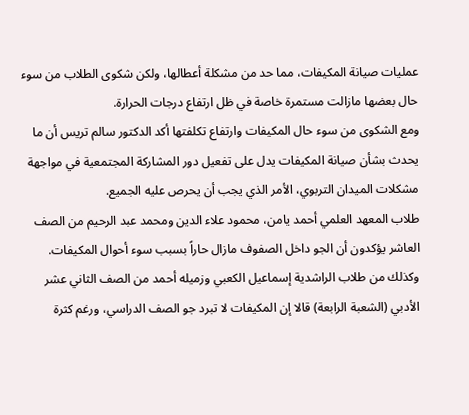عمليات صيانة المكيفات، مما حد من مشكلة أعطالها، ولكن شكوى الطلاب من سوء حال بعضها مازالت مستمرة خاصة في ظل ارتفاع درجات الحرارة.
ومع الشكوى من سوء حال المكيفات وارتفاع تكلفتها أكد الدكتور سالم تريس أن ما يحدث بشأن صيانة المكيفات يدل على تفعيل دور المشاركة المجتمعية في مواجهة مشكلات الميدان التربوي، الأمر الذي يجب أن يحرص عليه الجميع.
طلاب المعهد العلمي أحمد يامن، محمود علاء الدين ومحمد عبد الرحيم من الصف العاشر يؤكدون أن الجو داخل الصفوف مازال حاراً بسبب سوء أحوال المكيفات.
وكذلك من طلاب الراشدية إسماعيل الكعبي وزميله أحمد من الصف الثاني عشر الأدبي (الشعبة الرابعة) قالا إن المكيفات لا تبرد جو الصف الدراسي، ورغم كثرة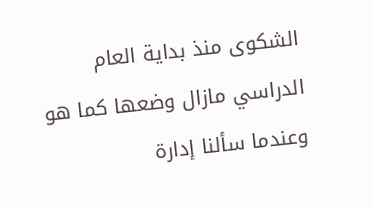الشكوى منذ بداية العام الدراسي مازال وضعها كما هو وعندما سألنا إدارة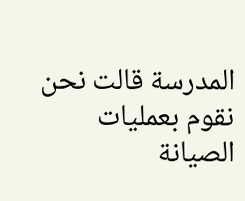المدرسة قالت نحن نقوم بعمليات الصيانة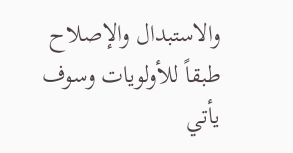والاستبدال والإصلاح طبقاً للأولويات وسوف يأتي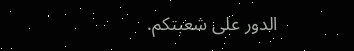الدور على شعبتكم.